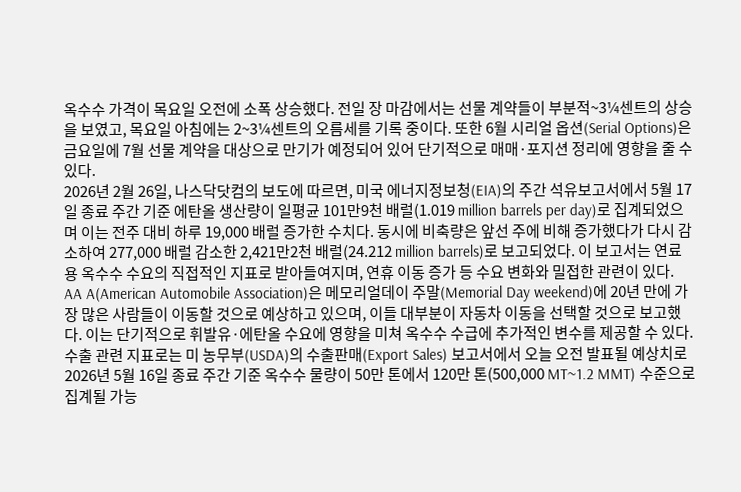옥수수 가격이 목요일 오전에 소폭 상승했다. 전일 장 마감에서는 선물 계약들이 부분적~3¼센트의 상승을 보였고, 목요일 아침에는 2~3¼센트의 오름세를 기록 중이다. 또한 6월 시리얼 옵션(Serial Options)은 금요일에 7월 선물 계약을 대상으로 만기가 예정되어 있어 단기적으로 매매·포지션 정리에 영향을 줄 수 있다.
2026년 2월 26일, 나스닥닷컴의 보도에 따르면, 미국 에너지정보청(EIA)의 주간 석유보고서에서 5월 17일 종료 주간 기준 에탄올 생산량이 일평균 101만9천 배럴(1.019 million barrels per day)로 집계되었으며 이는 전주 대비 하루 19,000 배럴 증가한 수치다. 동시에 비축량은 앞선 주에 비해 증가했다가 다시 감소하여 277,000 배럴 감소한 2,421만2천 배럴(24.212 million barrels)로 보고되었다. 이 보고서는 연료용 옥수수 수요의 직접적인 지표로 받아들여지며, 연휴 이동 증가 등 수요 변화와 밀접한 관련이 있다.
AA A(American Automobile Association)은 메모리얼데이 주말(Memorial Day weekend)에 20년 만에 가장 많은 사람들이 이동할 것으로 예상하고 있으며, 이들 대부분이 자동차 이동을 선택할 것으로 보고했다. 이는 단기적으로 휘발유·에탄올 수요에 영향을 미쳐 옥수수 수급에 추가적인 변수를 제공할 수 있다.
수출 관련 지표로는 미 농무부(USDA)의 수출판매(Export Sales) 보고서에서 오늘 오전 발표될 예상치로 2026년 5월 16일 종료 주간 기준 옥수수 물량이 50만 톤에서 120만 톤(500,000 MT~1.2 MMT) 수준으로 집계될 가능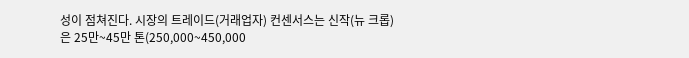성이 점쳐진다. 시장의 트레이드(거래업자) 컨센서스는 신작(뉴 크롭)은 25만~45만 톤(250,000~450,000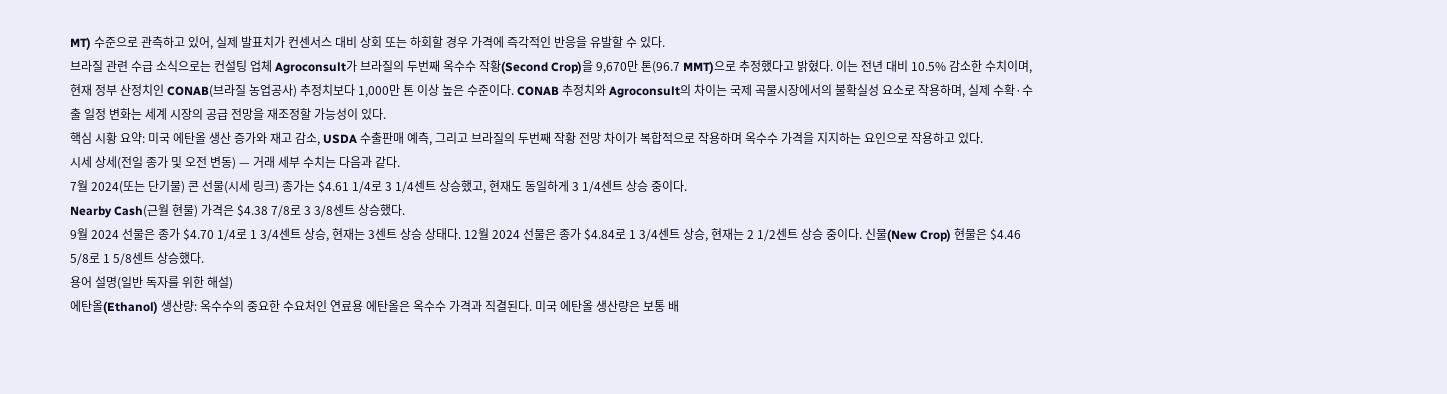MT) 수준으로 관측하고 있어, 실제 발표치가 컨센서스 대비 상회 또는 하회할 경우 가격에 즉각적인 반응을 유발할 수 있다.
브라질 관련 수급 소식으로는 컨설팅 업체 Agroconsult가 브라질의 두번째 옥수수 작황(Second Crop)을 9,670만 톤(96.7 MMT)으로 추정했다고 밝혔다. 이는 전년 대비 10.5% 감소한 수치이며, 현재 정부 산정치인 CONAB(브라질 농업공사) 추정치보다 1,000만 톤 이상 높은 수준이다. CONAB 추정치와 Agroconsult의 차이는 국제 곡물시장에서의 불확실성 요소로 작용하며, 실제 수확·수출 일정 변화는 세계 시장의 공급 전망을 재조정할 가능성이 있다.
핵심 시황 요약: 미국 에탄올 생산 증가와 재고 감소, USDA 수출판매 예측, 그리고 브라질의 두번째 작황 전망 차이가 복합적으로 작용하며 옥수수 가격을 지지하는 요인으로 작용하고 있다.
시세 상세(전일 종가 및 오전 변동) — 거래 세부 수치는 다음과 같다.
7월 2024(또는 단기물) 콘 선물(시세 링크) 종가는 $4.61 1/4로 3 1/4센트 상승했고, 현재도 동일하게 3 1/4센트 상승 중이다.
Nearby Cash(근월 현물) 가격은 $4.38 7/8로 3 3/8센트 상승했다.
9월 2024 선물은 종가 $4.70 1/4로 1 3/4센트 상승, 현재는 3센트 상승 상태다. 12월 2024 선물은 종가 $4.84로 1 3/4센트 상승, 현재는 2 1/2센트 상승 중이다. 신물(New Crop) 현물은 $4.46 5/8로 1 5/8센트 상승했다.
용어 설명(일반 독자를 위한 해설)
에탄올(Ethanol) 생산량: 옥수수의 중요한 수요처인 연료용 에탄올은 옥수수 가격과 직결된다. 미국 에탄올 생산량은 보통 배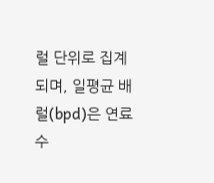럴 단위로 집계되며, 일평균 배럴(bpd)은 연료 수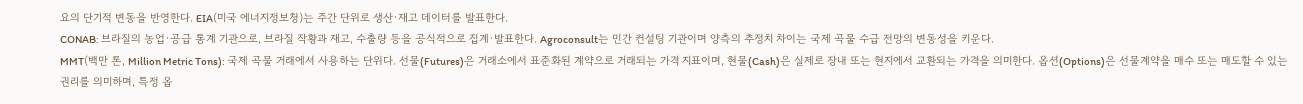요의 단기적 변동을 반영한다. EIA(미국 에너지정보청)는 주간 단위로 생산·재고 데이터를 발표한다.
CONAB: 브라질의 농업·공급 통계 기관으로, 브라질 작황과 재고, 수출량 등을 공식적으로 집계·발표한다. Agroconsult는 민간 컨설팅 기관이며 양측의 추정치 차이는 국제 곡물 수급 전망의 변동성을 키운다.
MMT(백만 톤, Million Metric Tons): 국제 곡물 거래에서 사용하는 단위다. 선물(Futures)은 거래소에서 표준화된 계약으로 거래되는 가격 지표이며, 현물(Cash)은 실제로 장내 또는 현지에서 교환되는 가격을 의미한다. 옵션(Options)은 선물계약을 매수 또는 매도할 수 있는 권리를 의미하며, 특정 옵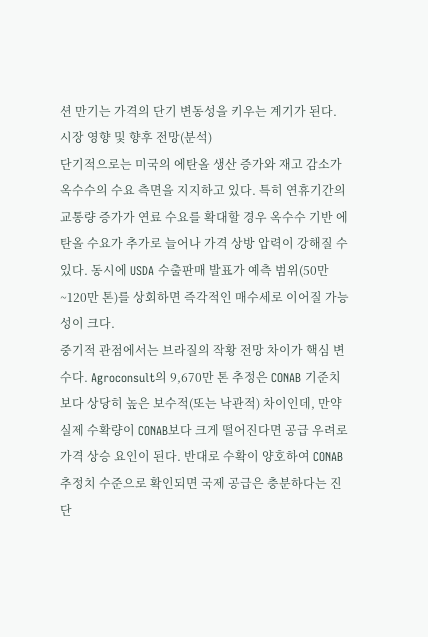션 만기는 가격의 단기 변동성을 키우는 계기가 된다.
시장 영향 및 향후 전망(분석)
단기적으로는 미국의 에탄올 생산 증가와 재고 감소가 옥수수의 수요 측면을 지지하고 있다. 특히 연휴기간의 교통량 증가가 연료 수요를 확대할 경우 옥수수 기반 에탄올 수요가 추가로 늘어나 가격 상방 압력이 강해질 수 있다. 동시에 USDA 수출판매 발표가 예측 범위(50만~120만 톤)를 상회하면 즉각적인 매수세로 이어질 가능성이 크다.
중기적 관점에서는 브라질의 작황 전망 차이가 핵심 변수다. Agroconsult의 9,670만 톤 추정은 CONAB 기준치보다 상당히 높은 보수적(또는 낙관적) 차이인데, 만약 실제 수확량이 CONAB보다 크게 떨어진다면 공급 우려로 가격 상승 요인이 된다. 반대로 수확이 양호하여 CONAB 추정치 수준으로 확인되면 국제 공급은 충분하다는 진단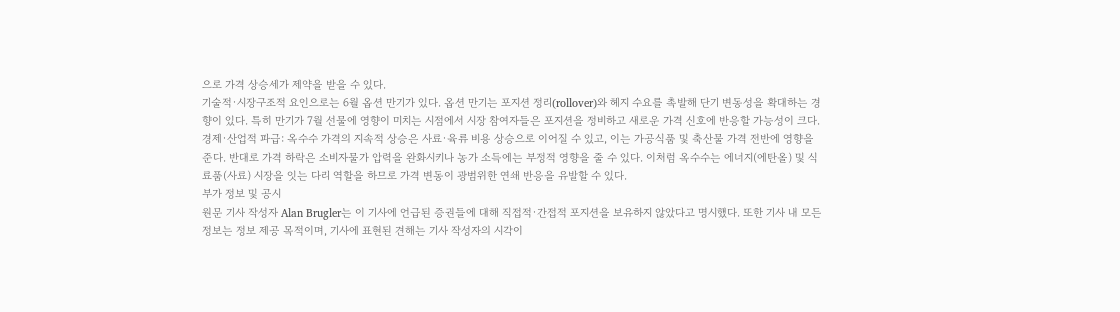으로 가격 상승세가 제약을 받을 수 있다.
기술적·시장구조적 요인으로는 6월 옵션 만기가 있다. 옵션 만기는 포지션 정리(rollover)와 헤지 수요를 촉발해 단기 변동성을 확대하는 경향이 있다. 특히 만기가 7월 선물에 영향이 미치는 시점에서 시장 참여자들은 포지션을 정비하고 새로운 가격 신호에 반응할 가능성이 크다.
경제·산업적 파급: 옥수수 가격의 지속적 상승은 사료·육류 비용 상승으로 이어질 수 있고, 이는 가공식품 및 축산물 가격 전반에 영향을 준다. 반대로 가격 하락은 소비자물가 압력을 완화시키나 농가 소득에는 부정적 영향을 줄 수 있다. 이처럼 옥수수는 에너지(에탄올) 및 식료품(사료) 시장을 잇는 다리 역할을 하므로 가격 변동이 광범위한 연쇄 반응을 유발할 수 있다.
부가 정보 및 공시
원문 기사 작성자 Alan Brugler는 이 기사에 언급된 증권들에 대해 직접적·간접적 포지션을 보유하지 않았다고 명시했다. 또한 기사 내 모든 정보는 정보 제공 목적이며, 기사에 표현된 견해는 기사 작성자의 시각이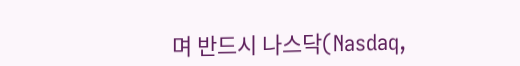며 반드시 나스닥(Nasdaq,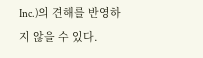Inc.)의 견해를 반영하지 않을 수 있다.